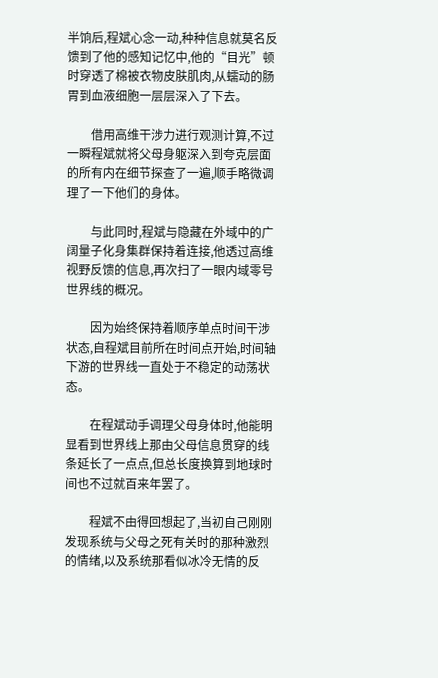半饷后,程斌心念一动,种种信息就莫名反馈到了他的感知记忆中,他的“目光”顿时穿透了棉被衣物皮肤肌肉,从蠕动的肠胃到血液细胞一层层深入了下去。

        借用高维干涉力进行观测计算,不过一瞬程斌就将父母身躯深入到夸克层面的所有内在细节探查了一遍,顺手略微调理了一下他们的身体。

        与此同时,程斌与隐藏在外域中的广阔量子化身集群保持着连接,他透过高维视野反馈的信息,再次扫了一眼内域零号世界线的概况。

        因为始终保持着顺序单点时间干涉状态,自程斌目前所在时间点开始,时间轴下游的世界线一直处于不稳定的动荡状态。

        在程斌动手调理父母身体时,他能明显看到世界线上那由父母信息贯穿的线条延长了一点点,但总长度换算到地球时间也不过就百来年罢了。

        程斌不由得回想起了,当初自己刚刚发现系统与父母之死有关时的那种激烈的情绪,以及系统那看似冰冷无情的反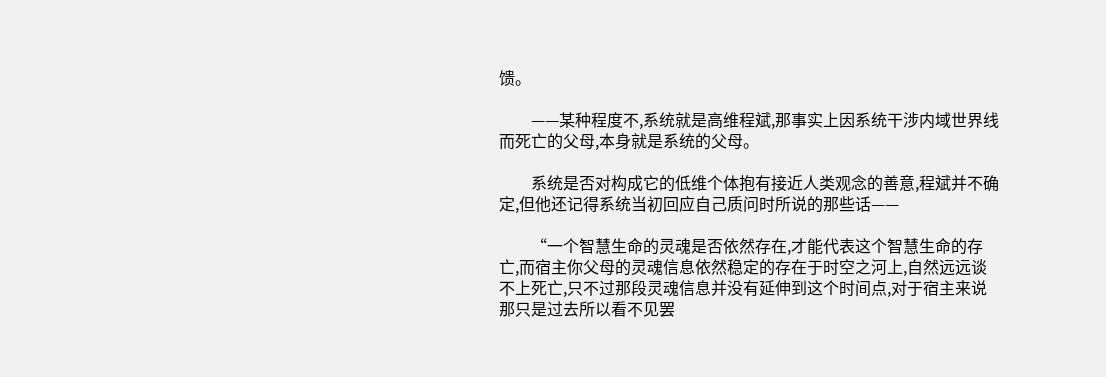馈。

        ——某种程度不,系统就是高维程斌,那事实上因系统干涉内域世界线而死亡的父母,本身就是系统的父母。

        系统是否对构成它的低维个体抱有接近人类观念的善意,程斌并不确定,但他还记得系统当初回应自己质问时所说的那些话——

        “一个智慧生命的灵魂是否依然存在,才能代表这个智慧生命的存亡,而宿主你父母的灵魂信息依然稳定的存在于时空之河上,自然远远谈不上死亡,只不过那段灵魂信息并没有延伸到这个时间点,对于宿主来说那只是过去所以看不见罢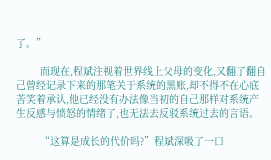了。”

        而现在,程斌注视着世界线上父母的变化,又翻了翻自己曾经记录下来的那笔关于系统的黑账,却不得不在心底苦笑着承认,他已经没有办法像当初的自己那样对系统产生反感与愤怒的情绪了,也无法去反驳系统过去的言语。

        “这算是成长的代价吗?”程斌深吸了一口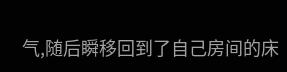气,随后瞬移回到了自己房间的床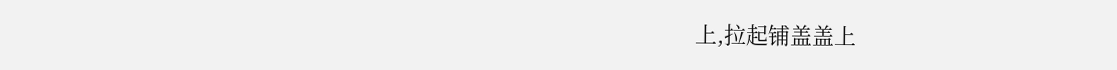上,拉起铺盖盖上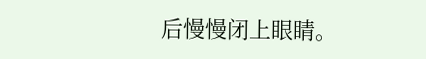后慢慢闭上眼睛。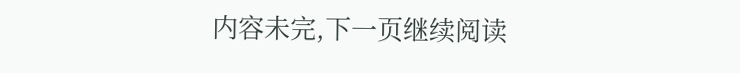内容未完,下一页继续阅读